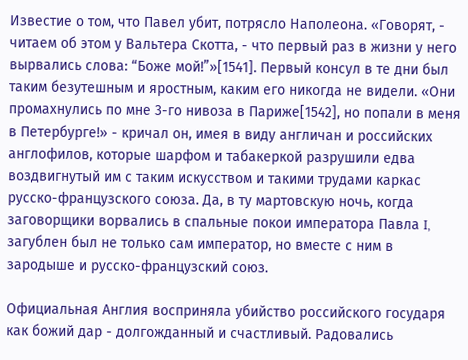Известие о том, что Павел убит, потрясло Наполеона. «Говорят, - читаем об этом у Вальтера Скотта, - что первый раз в жизни у него вырвались слова: “Боже мой!”»[1541]. Первый консул в те дни был таким безутешным и яростным, каким его никогда не видели. «Они промахнулись по мне 3-го нивоза в Париже[1542], но попали в меня в Петербурге!» - кричал он, имея в виду англичан и российских англофилов, которые шарфом и табакеркой разрушили едва воздвигнутый им с таким искусством и такими трудами каркас русско-французского союза. Да, в ту мартовскую ночь, когда заговорщики ворвались в спальные покои императора Павла I, загублен был не только сам император, но вместе с ним в зародыше и русско-французский союз.

Официальная Англия восприняла убийство российского государя как божий дар - долгожданный и счастливый. Радовались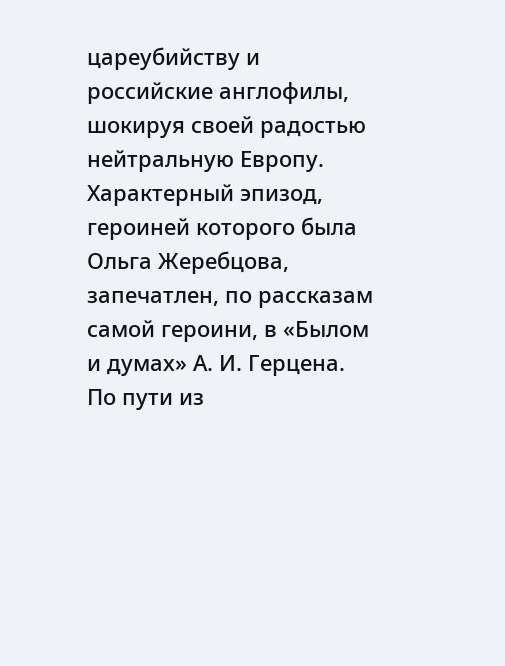цареубийству и российские англофилы, шокируя своей радостью нейтральную Европу. Характерный эпизод, героиней которого была Ольга Жеребцова, запечатлен, по рассказам самой героини, в «Былом и думах» А. И. Герцена. По пути из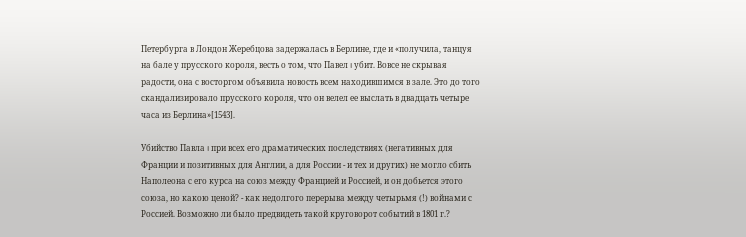Петербурга в Лондон Жеребцова задержалась в Берлине, где и «получила, танцуя на бале у прусского короля, весть о том, что Павел I убит. Вовсе не скрывая радости, она с восторгом объявила новость всем находившимся в зале. Это до того скандализировало прусского короля, что он велел ее выслать в двадцать четыре часа из Берлина»[1543].

Убийство Павла I при всех его драматических последствиях (негативных для Франции и позитивных для Англии, а для России - и тех и других) не могло сбить Наполеона с его курса на союз между Францией и Россией, и он добьется этого союза, но какою ценой? - как недолгого перерыва между четырьмя (!) войнами с Россией. Возможно ли было предвидеть такой круговорот событий в 1801 г.?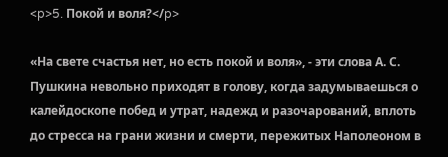<p>5. Покой и воля?</p>

«На свете счастья нет, но есть покой и воля», - эти слова А. С. Пушкина невольно приходят в голову, когда задумываешься о калейдоскопе побед и утрат, надежд и разочарований, вплоть до стресса на грани жизни и смерти, пережитых Наполеоном в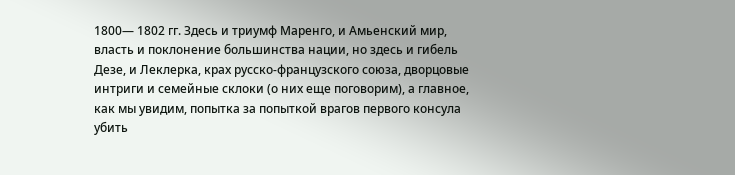1800— 1802 гг. Здесь и триумф Маренго, и Амьенский мир, власть и поклонение большинства нации, но здесь и гибель Дезе, и Леклерка, крах русско-французского союза, дворцовые интриги и семейные склоки (о них еще поговорим), а главное, как мы увидим, попытка за попыткой врагов первого консула убить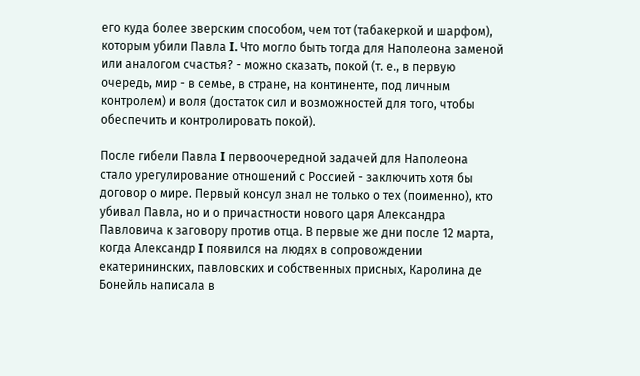его куда более зверским способом, чем тот (табакеркой и шарфом), которым убили Павла I. Что могло быть тогда для Наполеона заменой или аналогом счастья? - можно сказать, покой (т. е., в первую очередь, мир - в семье, в стране, на континенте, под личным контролем) и воля (достаток сил и возможностей для того, чтобы обеспечить и контролировать покой).

После гибели Павла I первоочередной задачей для Наполеона стало урегулирование отношений с Россией - заключить хотя бы договор о мире. Первый консул знал не только о тех (поименно), кто убивал Павла, но и о причастности нового царя Александра Павловича к заговору против отца. В первые же дни после 12 марта, когда Александр I появился на людях в сопровождении екатерининских, павловских и собственных присных, Каролина де Бонейль написала в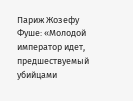Париж Жозефу Фуше: «Молодой император идет, предшествуемый убийцами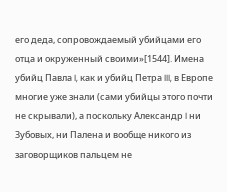его деда, сопровождаемый убийцами его отца и окруженный своими»[1544]. Имена убийц Павла I, как и убийц Петра III, в Европе многие уже знали (сами убийцы этого почти не скрывали), а поскольку Александр I ни Зубовых, ни Палена и вообще никого из заговорщиков пальцем не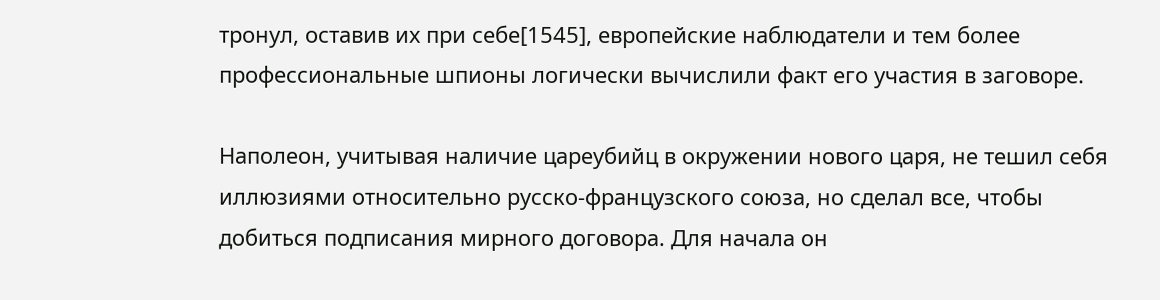тронул, оставив их при себе[1545], европейские наблюдатели и тем более профессиональные шпионы логически вычислили факт его участия в заговоре.

Наполеон, учитывая наличие цареубийц в окружении нового царя, не тешил себя иллюзиями относительно русско-французского союза, но сделал все, чтобы добиться подписания мирного договора. Для начала он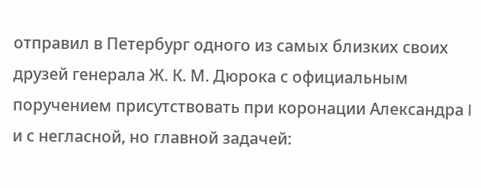отправил в Петербург одного из самых близких своих друзей генерала Ж. К. М. Дюрока с официальным поручением присутствовать при коронации Александра I и с негласной, но главной задачей: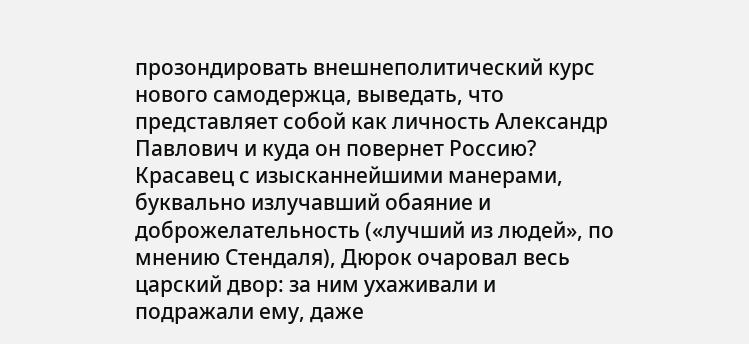прозондировать внешнеполитический курс нового самодержца, выведать, что представляет собой как личность Александр Павлович и куда он повернет Россию? Красавец с изысканнейшими манерами, буквально излучавший обаяние и доброжелательность («лучший из людей», по мнению Стендаля), Дюрок очаровал весь царский двор: за ним ухаживали и подражали ему, даже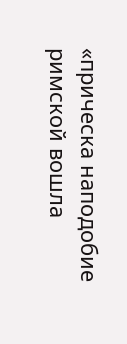«прическа наподобие римской вошла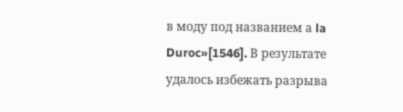в моду под названием а la Duroc»[1546]. В результате удалось избежать разрыва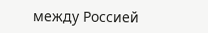между Россией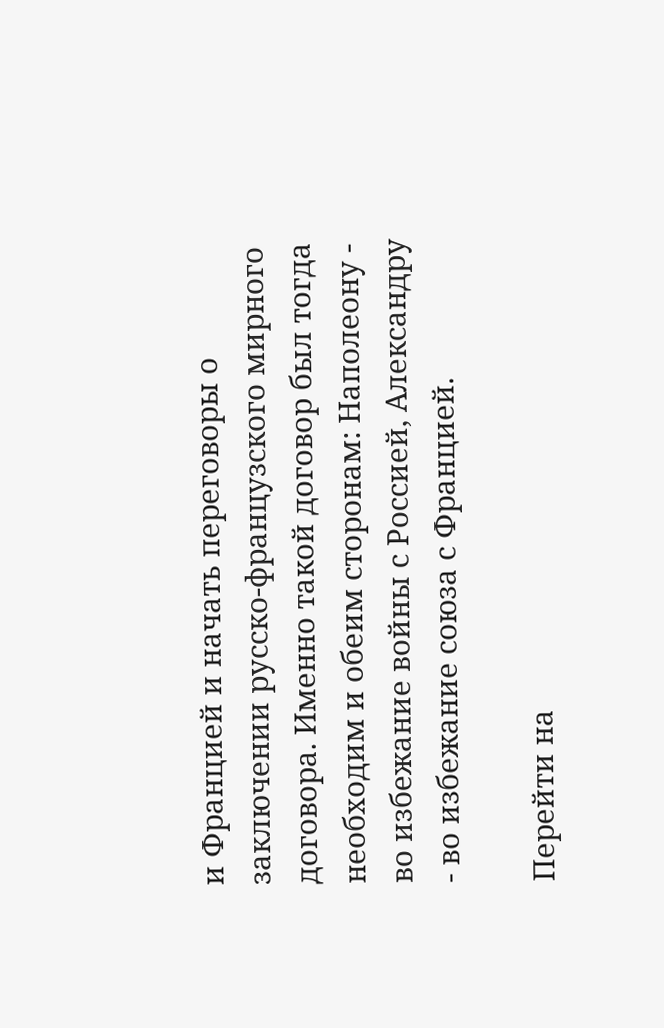и Францией и начать переговоры о заключении русско-французского мирного договора. Именно такой договор был тогда необходим и обеим сторонам: Наполеону - во избежание войны с Россией, Александру - во избежание союза с Францией.

Перейти на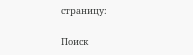страницу:

Поиск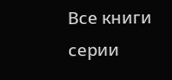Все книги серии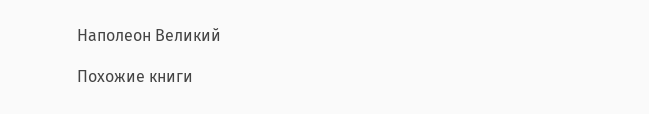Наполеон Великий

Похожие книги